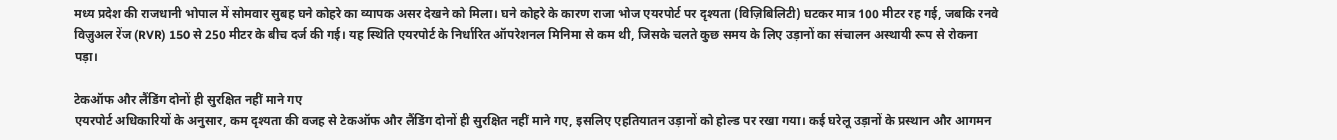मध्य प्रदेश की राजधानी भोपाल में सोमवार सुबह घने कोहरे का व्यापक असर देखने को मिला। घने कोहरे के कारण राजा भोज एयरपोर्ट पर दृश्यता (विज़िबिलिटी) घटकर मात्र 100 मीटर रह गई, जबकि रनवे विज़ुअल रेंज (RVR) 150 से 250 मीटर के बीच दर्ज की गई। यह स्थिति एयरपोर्ट के निर्धारित ऑपरेशनल मिनिमा से कम थी, जिसके चलते कुछ समय के लिए उड़ानों का संचालन अस्थायी रूप से रोकना पड़ा।

टेकऑफ और लैंडिंग दोनों ही सुरक्षित नहीं माने गए
एयरपोर्ट अधिकारियों के अनुसार, कम दृश्यता की वजह से टेकऑफ और लैंडिंग दोनों ही सुरक्षित नहीं माने गए, इसलिए एहतियातन उड़ानों को होल्ड पर रखा गया। कई घरेलू उड़ानों के प्रस्थान और आगमन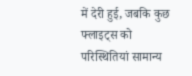में देरी हुई, जबकि कुछ फ्लाइट्स को परिस्थितियां सामान्य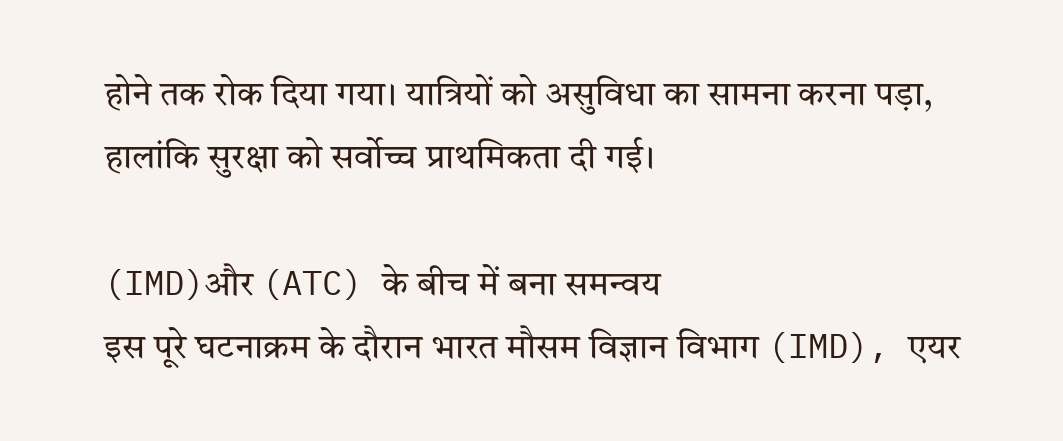होने तक रोक दिया गया। यात्रियों को असुविधा का सामना करना पड़ा, हालांकि सुरक्षा को सर्वोच्च प्राथमिकता दी गई।

(IMD)और (ATC) के बीच में बना समन्वय
इस पूरे घटनाक्रम के दौरान भारत मौसम विज्ञान विभाग (IMD), एयर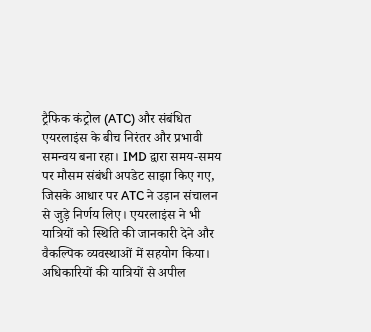ट्रैफिक कंट्रोल (ATC) और संबंधित एयरलाइंस के बीच निरंतर और प्रभावी समन्वय बना रहा। IMD द्वारा समय-समय पर मौसम संबंधी अपडेट साझा किए गए, जिसके आधार पर ATC ने उड़ान संचालन से जुड़े निर्णय लिए। एयरलाइंस ने भी यात्रियों को स्थिति की जानकारी देने और वैकल्पिक व्यवस्थाओं में सहयोग किया।
अधिकारियों की यात्रियों से अपील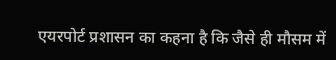एयरपोर्ट प्रशासन का कहना है कि जैसे ही मौसम में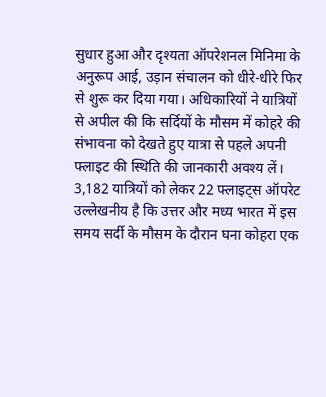सुधार हुआ और दृश्यता ऑपरेशनल मिनिमा के अनुरूप आई, उड़ान संचालन को धीरे-धीरे फिर से शुरू कर दिया गया। अधिकारियों ने यात्रियों से अपील की कि सर्दियों के मौसम में कोहरे की संभावना को देखते हुए यात्रा से पहले अपनी फ्लाइट की स्थिति की जानकारी अवश्य लें।
3,182 यात्रियों को लेकर 22 फ्लाइट्स ऑपरेट
उल्लेखनीय है कि उत्तर और मध्य भारत में इस समय सर्दी के मौसम के दौरान घना कोहरा एक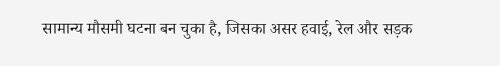सामान्य मौसमी घटना बन चुका है, जिसका असर हवाई, रेल और सड़क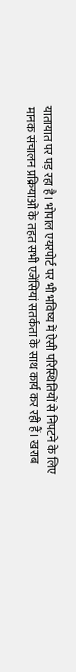यातायात पर पड़ रहा है। भोपाल एयरपोर्ट पर भी भविष्य में ऐसी परिस्थितियों से निपटने के लिए मानक संचालन प्रक्रियाओं के तहत सभी एजेंसियां सतर्कता के साथ कार्य कर रही हैं। खराब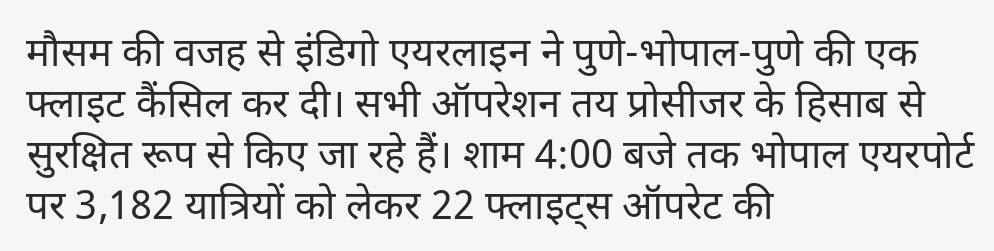मौसम की वजह से इंडिगो एयरलाइन ने पुणे-भोपाल-पुणे की एक फ्लाइट कैंसिल कर दी। सभी ऑपरेशन तय प्रोसीजर के हिसाब से सुरक्षित रूप से किए जा रहे हैं। शाम 4:00 बजे तक भोपाल एयरपोर्ट पर 3,182 यात्रियों को लेकर 22 फ्लाइट्स ऑपरेट की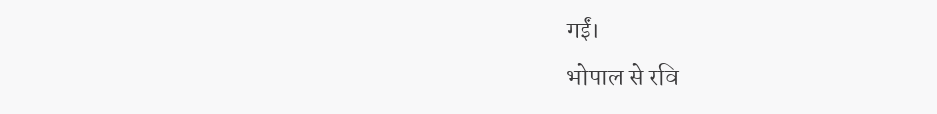गईं।
भोपाल से रवि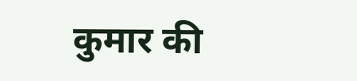कुमार की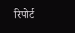रिपोर्ट